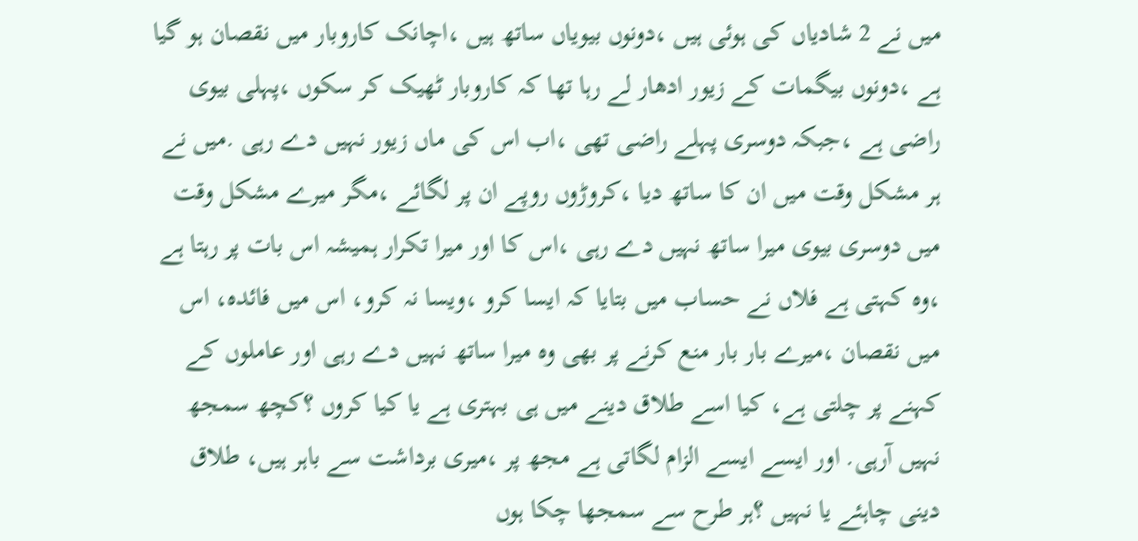میں نے 2 شادیاں کی ہوئی ہیں ،دونوں بیویاں ساتھ ہیں ،اچانک کاروبار میں نقصان ہو گیا ہے ،دونوں بیگمات کے زیور ادھار لے رہا تھا کہ کاروبار ٹھیک کر سکوں ،پہلی بیوی راضی ہے ،جبکہ دوسری پہلے راضی تھی ،اب اس کی ماں زیور نہیں دے رہی .میں نے ہر مشکل وقت میں ان کا ساتھ دیا ،کروڑوں روپے ان پر لگائے ،مگر میرے مشکل وقت میں دوسری بیوی میرا ساتھ نہیں دے رہی ،اس کا اور میرا تكرار ہمیشہ اس بات پر رہتا ہے ،وہ کہتی ہے فلاں نے حساب میں بتایا کہ ایسا کرو ،ویسا نہ کرو، اس میں فائده، اس میں نقصان ،میرے بار بار منع کرنے پر بھی وہ میرا ساتھ نہیں دے رہی اور عاملوں کے کہنے پر چلتی ہے، کیا اسے طلاق دینے میں ہی بہتری ہے یا کیا کروں ؟کچھ سمجھ نہیں آرہی. اور ایسے ایسے الزام لگاتی ہے مجھ پر ،میری برداشت سے باہر ہیں، طلاق دینی چاہئے یا نہیں ؟ہر طرح سے سمجھا چکا ہوں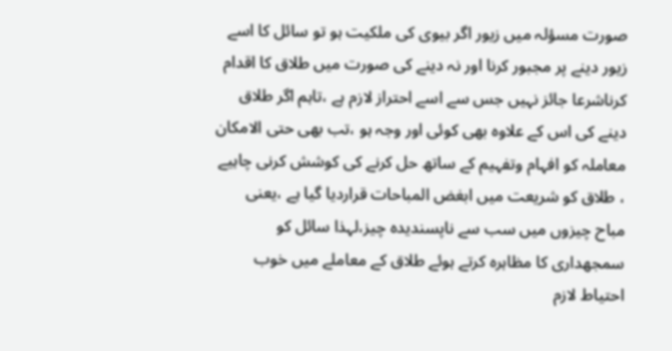صورت مسؤلہ میں زیور اگر بیوی کی ملکیت ہو تو سائل کا اسے زیور دینے پر مجبور کرنا اور نہ دینے کی صورت میں طلاق کا اقدام کرناشرعا جائز نہیں جس سے اسے احتراز لازم ہے ،تاہم اگر طلاق دینے کی اس کے علاوہ بھی کوئی اور وجہ ہو ،تب بھی حتی الامکان معاملہ کو افہام وتفہیم کے ساتھ حل کرنے کی کوشش کرنی چاہیے ، طلاق کو شریعت میں ابغض المباحات قراردیا گیا ہے ،یعنی مباح چیزوں میں سب سے ناپسندیدہ چیز،لہذا سائل کو سمجھداری کا مظاہرہ کرتے ہوئے طلاق کے معاملے میں خوب احتیاط لازم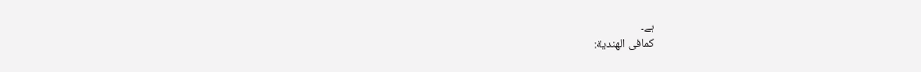ہے۔
کمافى الهندية: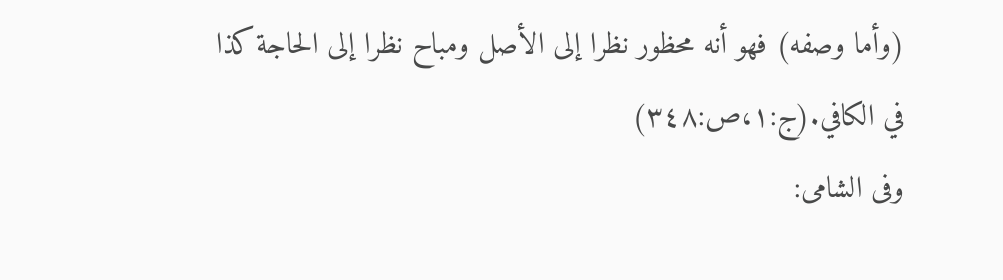(وأما وصفه) فهو أنه محظور نظرا إلى الأصل ومباح نظرا إلى الحاجة كذا في الكافي.(ج:١،ص:٣٤٨)
وفى الشامى: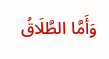وَأَمَّا الطَّلَاقُ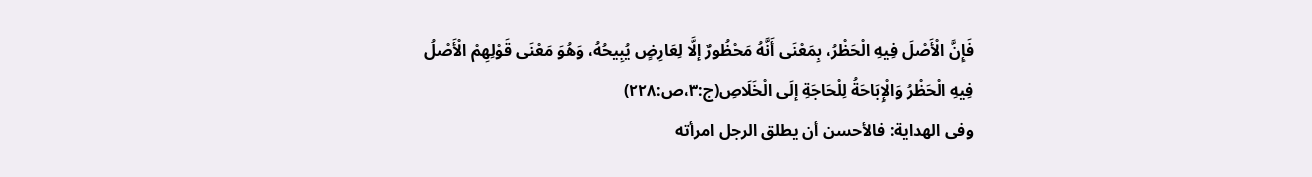فَإِنَّ الْأَصْلَ فِيهِ الْحَظْرُ، بِمَعْنَى أَنَّهُ مَحْظُورٌ إلَّا لِعَارِضٍ يُبِيحُهُ، وَهُوَ مَعْنَى قَوْلِهِمْ الْأَصْلُ فِيهِ الْحَظْرُ وَالْإِبَاحَةُ لِلْحَاجَةِ إلَى الْخَلَاصِ(ج:٣،ص:٢٢٨)
وفى الهداية: فالأحسن أن يطلق الرجل امرأته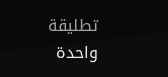تطليقة واحدة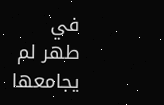في طهر لم يجامعها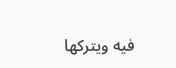فيه ويتركها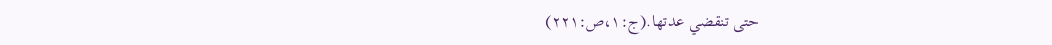حتى تنقضي عدتها.(ج:١،ص:٢٢١)